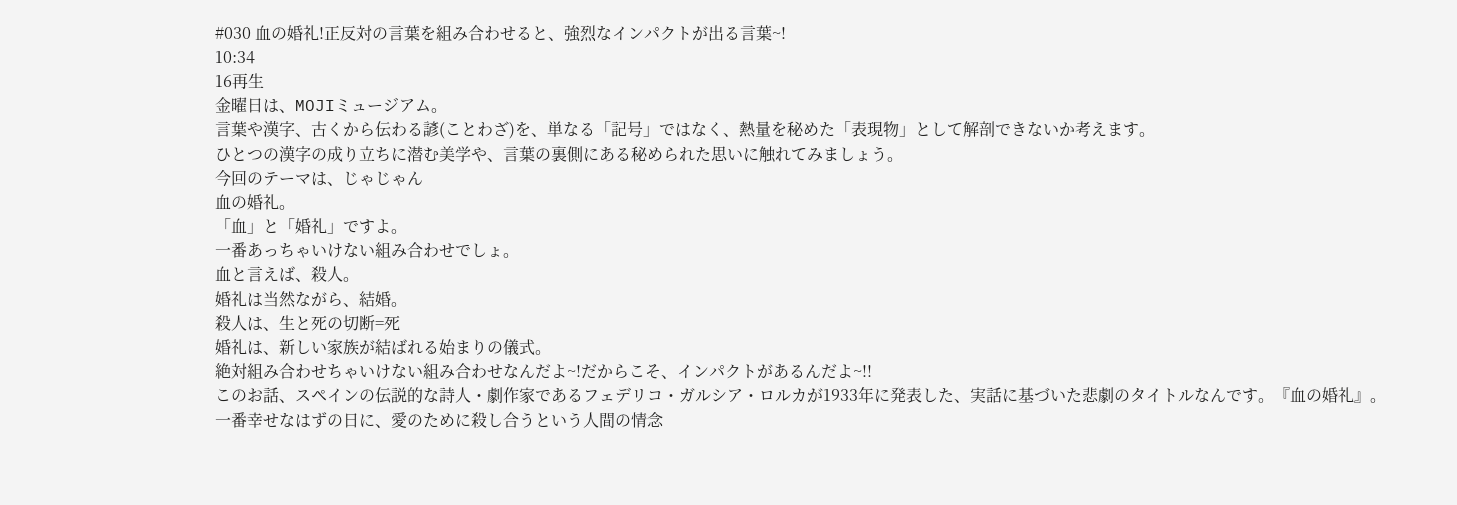#030 血の婚礼!正反対の言葉を組み合わせると、強烈なインパクトが出る言葉~!
10:34
16再生
金曜日は、MOJIミュージアム。
言葉や漢字、古くから伝わる諺(ことわざ)を、単なる「記号」ではなく、熱量を秘めた「表現物」として解剖できないか考えます。
ひとつの漢字の成り立ちに潜む美学や、言葉の裏側にある秘められた思いに触れてみましょう。
今回のテーマは、じゃじゃん
血の婚礼。
「血」と「婚礼」ですよ。
一番あっちゃいけない組み合わせでしょ。
血と言えば、殺人。
婚礼は当然ながら、結婚。
殺人は、生と死の切断=死
婚礼は、新しい家族が結ばれる始まりの儀式。
絶対組み合わせちゃいけない組み合わせなんだよ~!だからこそ、インパクトがあるんだよ~!!
このお話、スペインの伝説的な詩人・劇作家であるフェデリコ・ガルシア・ロルカが1933年に発表した、実話に基づいた悲劇のタイトルなんです。『血の婚礼』。
一番幸せなはずの日に、愛のために殺し合うという人間の情念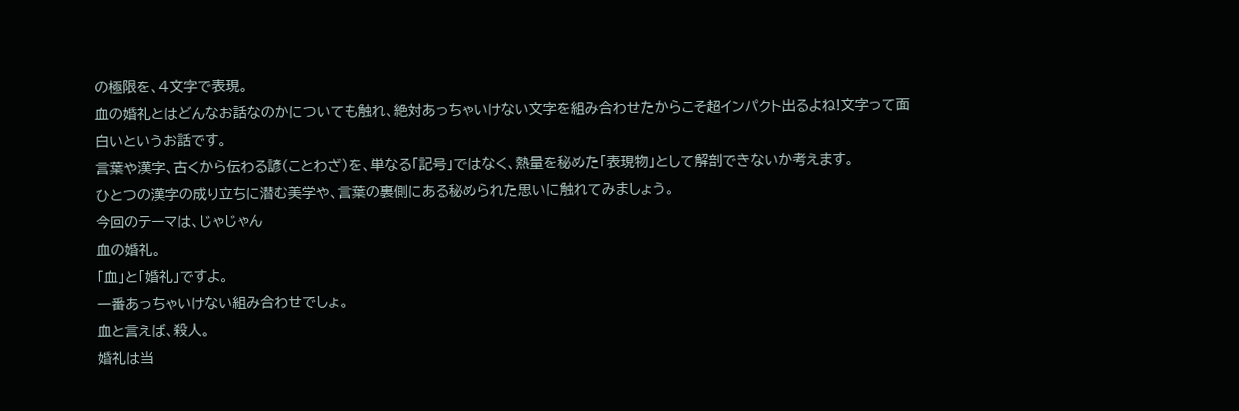の極限を、4文字で表現。
血の婚礼とはどんなお話なのかについても触れ、絶対あっちゃいけない文字を組み合わせたからこそ超インパクト出るよね!文字って面白いというお話です。
言葉や漢字、古くから伝わる諺(ことわざ)を、単なる「記号」ではなく、熱量を秘めた「表現物」として解剖できないか考えます。
ひとつの漢字の成り立ちに潜む美学や、言葉の裏側にある秘められた思いに触れてみましょう。
今回のテーマは、じゃじゃん
血の婚礼。
「血」と「婚礼」ですよ。
一番あっちゃいけない組み合わせでしょ。
血と言えば、殺人。
婚礼は当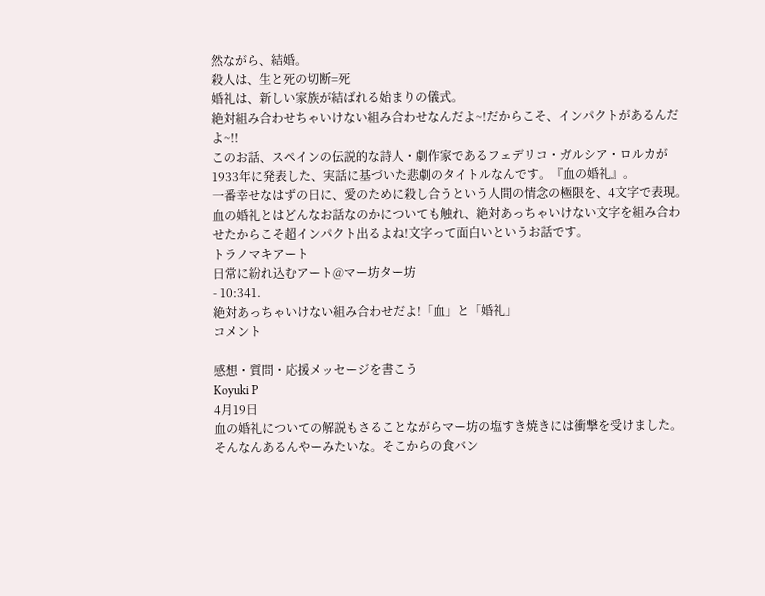然ながら、結婚。
殺人は、生と死の切断=死
婚礼は、新しい家族が結ばれる始まりの儀式。
絶対組み合わせちゃいけない組み合わせなんだよ~!だからこそ、インパクトがあるんだよ~!!
このお話、スペインの伝説的な詩人・劇作家であるフェデリコ・ガルシア・ロルカが1933年に発表した、実話に基づいた悲劇のタイトルなんです。『血の婚礼』。
一番幸せなはずの日に、愛のために殺し合うという人間の情念の極限を、4文字で表現。
血の婚礼とはどんなお話なのかについても触れ、絶対あっちゃいけない文字を組み合わせたからこそ超インパクト出るよね!文字って面白いというお話です。
トラノマキアート
日常に紛れ込むアート@マー坊ター坊
- 10:341.
絶対あっちゃいけない組み合わせだよ!「血」と「婚礼」
コメント

感想・質問・応援メッセージを書こう
Koyuki P
4月19日
血の婚礼についての解説もさることながらマー坊の塩すき焼きには衝撃を受けました。そんなんあるんやーみたいな。そこからの食バン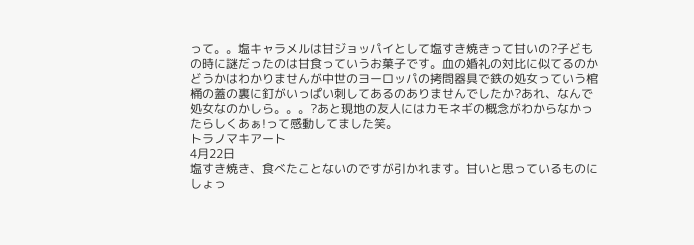って。。塩キャラメルは甘ジョッパイとして塩すき焼きって甘いの?子どもの時に謎だったのは甘食っていうお菓子です。血の婚礼の対比に似てるのかどうかはわかりませんが中世のヨーロッパの拷問器具で鉄の処女っていう棺桶の蓋の裏に釘がいっぱい刺してあるのありませんでしたか?あれ、なんで処女なのかしら。。。?あと現地の友人にはカモネギの概念がわからなかったらしくあぁ!って感動してました笑。
トラノマキアート
4月22日
塩すき焼き、食べたことないのですが引かれます。甘いと思っているものにしょっ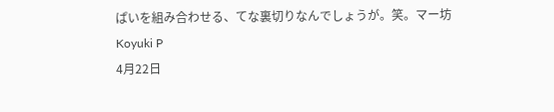ぱいを組み合わせる、てな裏切りなんでしょうが。笑。マー坊
Koyuki P
4月22日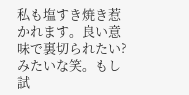私も塩すき焼き惹かれます。良い意味で裏切られたい?みたいな笑。もし試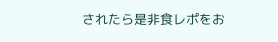されたら是非食レポをお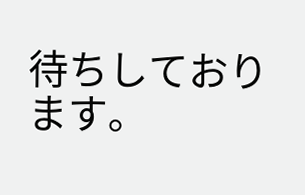待ちしております。